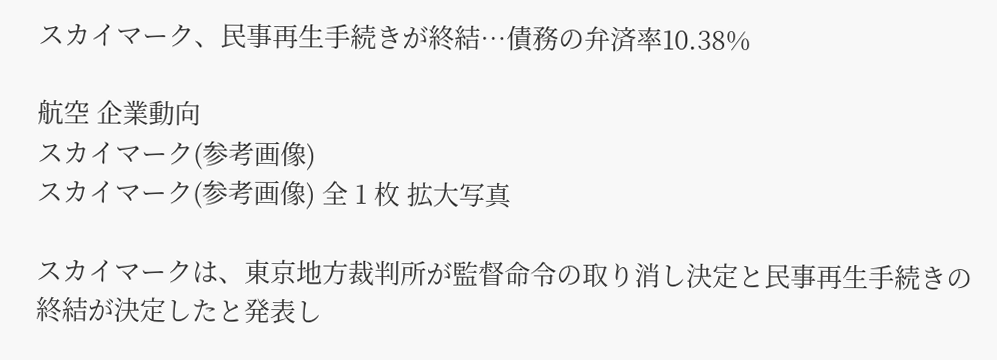スカイマーク、民事再生手続きが終結…債務の弁済率10.38%

航空 企業動向
スカイマーク(参考画像)
スカイマーク(参考画像) 全 1 枚 拡大写真

スカイマークは、東京地方裁判所が監督命令の取り消し決定と民事再生手続きの終結が決定したと発表し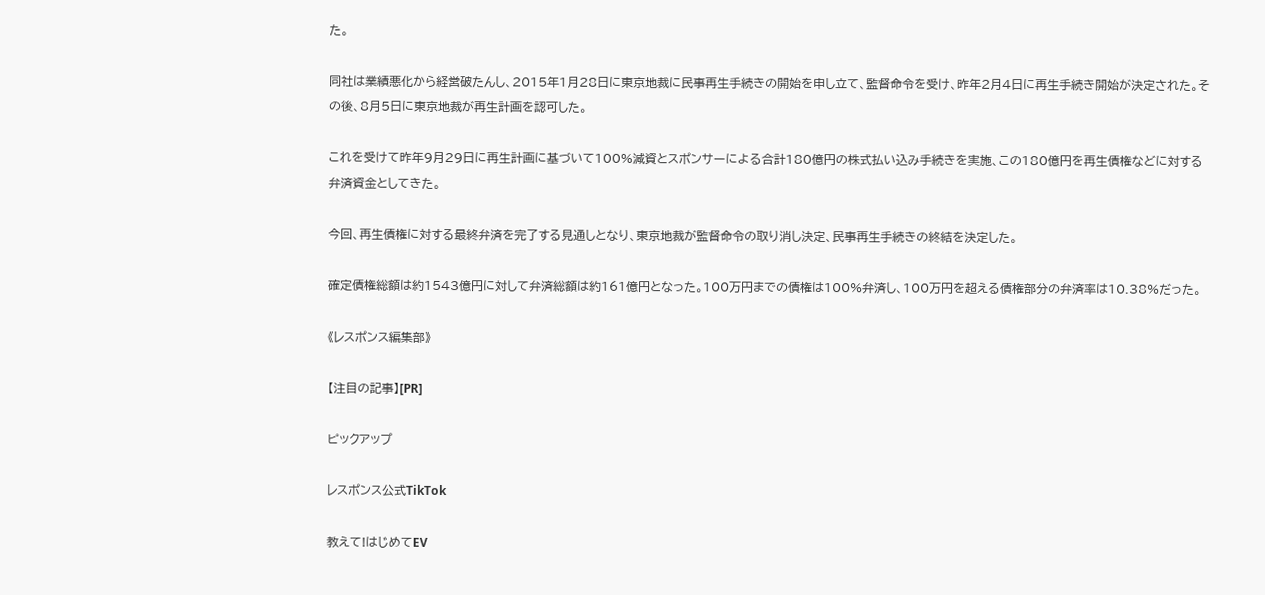た。

同社は業績悪化から経営破たんし、2015年1月28日に東京地裁に民事再生手続きの開始を申し立て、監督命令を受け、昨年2月4日に再生手続き開始が決定された。その後、8月5日に東京地裁が再生計画を認可した。

これを受けて昨年9月29日に再生計画に基づいて100%減資とスポンサーによる合計180億円の株式払い込み手続きを実施、この180億円を再生債権などに対する弁済資金としてきた。

今回、再生債権に対する最終弁済を完了する見通しとなり、東京地裁が監督命令の取り消し決定、民事再生手続きの終結を決定した。

確定債権総額は約1543億円に対して弁済総額は約161億円となった。100万円までの債権は100%弁済し、100万円を超える債権部分の弁済率は10.38%だった。

《レスポンス編集部》

【注目の記事】[PR]

ピックアップ

レスポンス公式TikTok

教えて!はじめてEV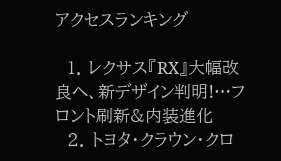アクセスランキング

  1. レクサス『RX』大幅改良へ、新デザイン判明!…フロント刷新&内装進化
  2. トヨタ・クラウン・クロ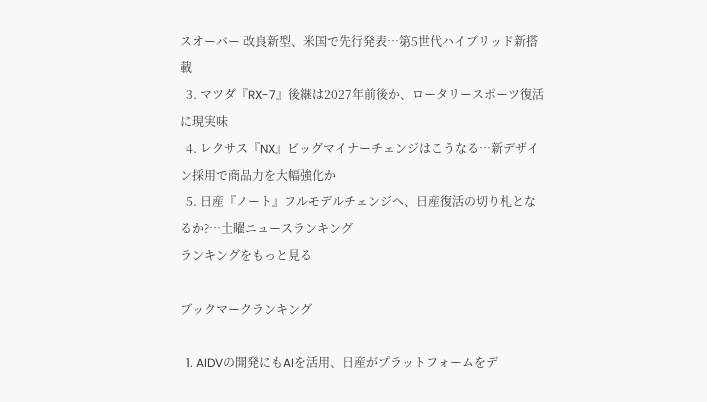スオーバー 改良新型、米国で先行発表…第5世代ハイブリッド新搭載
  3. マツダ『RX-7』後継は2027年前後か、ロータリースポーツ復活に現実味
  4. レクサス『NX』ビッグマイナーチェンジはこうなる…新デザイン採用で商品力を大幅強化か
  5. 日産『ノート』フルモデルチェンジへ、日産復活の切り札となるか?…土曜ニュースランキング
ランキングをもっと見る

ブックマークランキング

  1. AIDVの開発にもAIを活用、日産がプラットフォームをデ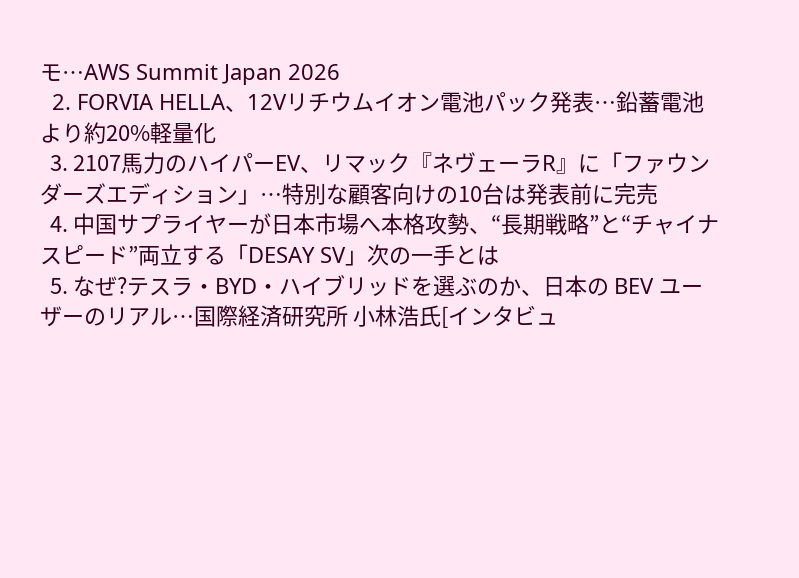モ…AWS Summit Japan 2026
  2. FORVIA HELLA、12Vリチウムイオン電池パック発表…鉛蓄電池より約20%軽量化
  3. 2107馬力のハイパーEV、リマック『ネヴェーラR』に「ファウンダーズエディション」…特別な顧客向けの10台は発表前に完売
  4. 中国サプライヤーが日本市場へ本格攻勢、“長期戦略”と“チャイナスピード”両立する「DESAY SV」次の一手とは
  5. なぜ?テスラ・BYD・ハイブリッドを選ぶのか、日本の BEV ユーザーのリアル…国際経済研究所 小林浩氏[インタビュ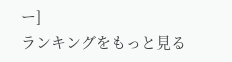ー]
ランキングをもっと見る